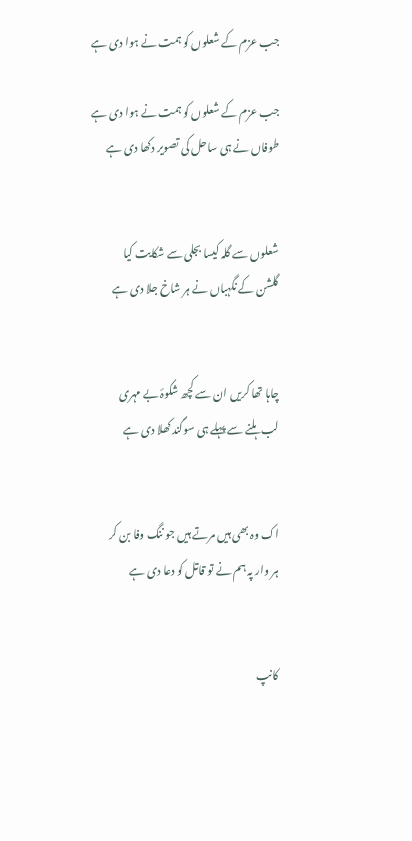جب عزم کے شعلوں کو ہمت نے ہوا دی ہے

جب عزم کے شعلوں کو ہمت نے ہوا دی ہے
طوفاں نے ہی ساحل کی تصویر دکھا دی ہے


شعلوں سے گلہ کیسا بجلی سے شکایت کیا
گلشن کے نگہباں نے ہر شاخ جلا دی ہے


چاہا تھا کریں ان سے کچھ شکوۂ بے مہری
لب ہلنے سے پہلے ہی سوگند کھلا دی ہے


اک وہ بھی ہیں مرتے ہیں جو ننگ وفا بن کر
ہر وار پہ ہم نے تو قاتل کو دعا دی ہے


کانپ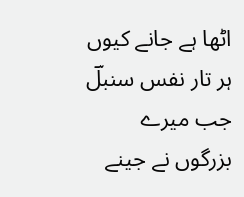اٹھا ہے جانے کیوں ہر تار نفس سنبلؔ
جب میرے بزرگوں نے جینے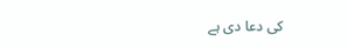کی دعا دی ہے